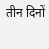तीन दिनों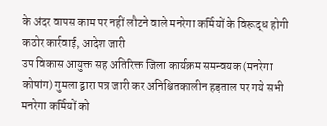के अंदर वापस काम पर नहीं लौटने वाले मनरेगा कर्मियों के विरूद्ध होगी कठोर कार्रवाई, आदेश जारी
उप विकास आयुक्त सह अतिरिक्त जिला कार्यक्रम समन्वयक (मनरेगा कोषांग) गुमला द्वारा पत्र जारी कर अनिश्चितकालीन हड़ताल पर गये सभी मनरेगा कर्मियों को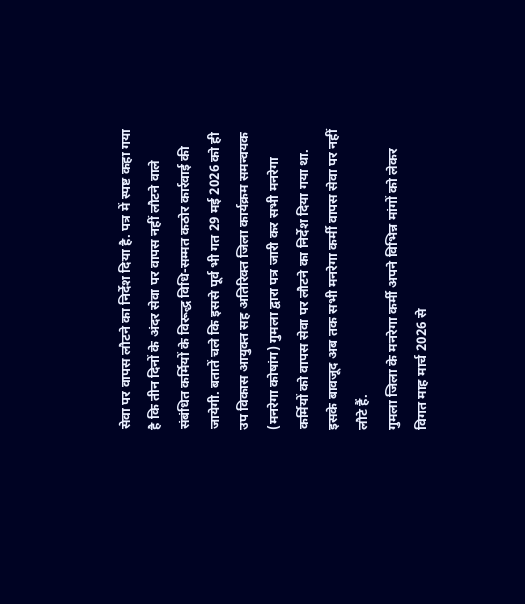सेवा पर वापस लौटने का निर्देश दिया है. पत्र में स्पष्ट कहा गया है कि तीन दिनों के अंदर सेवा पर वापस नहीं लौटने वाले संबंधित कर्मियों के विरूद्ध विधि-सम्मत कठोर कार्रवाई की जायेगी. बतातें चले कि इससे पूर्व भी गत 29 मई 2026 को ही उप विकास आयुक्त सह अतिरिक्त जिला कार्यक्रम समन्वयक (मनरेगा कोषांग) गुमला द्वारा पत्र जारी कर सभी मनरेगा कर्मियों को वापस सेवा पर लौटने का निर्देश दिया गया था. इसके बावजूद अब तक सभी मनरेगा कर्मी वापस सेवा पर नहीं लौटे हैं.
गुमला जिला के मनरेगा कर्मी अपने विभिन्न मांगों को लेकर विगत माह मार्च 2026 से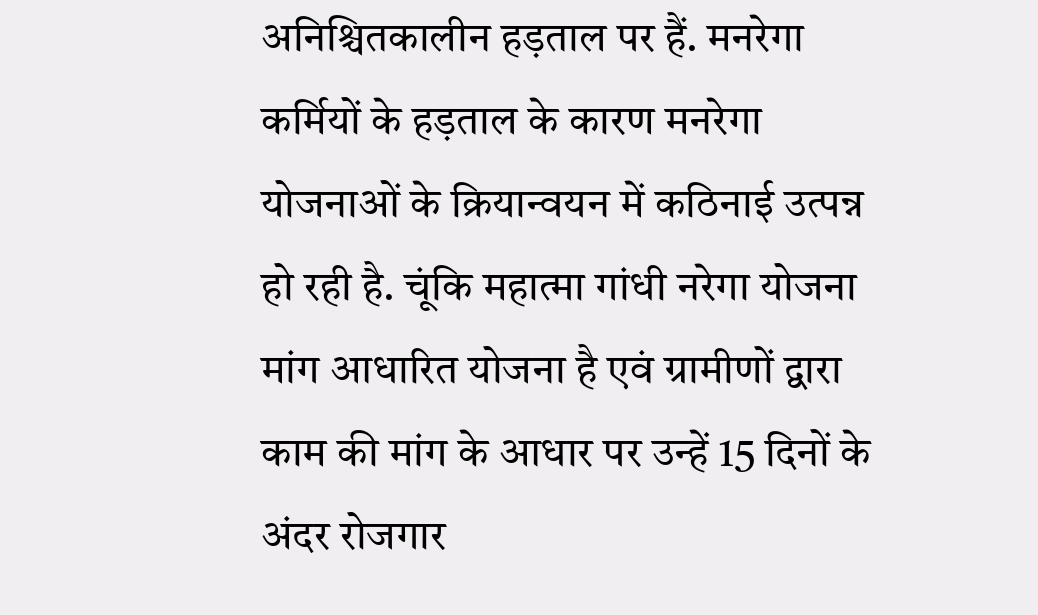अनिश्चितकालीन हड़ताल पर हैं. मनरेगा कर्मियों के हड़ताल के कारण मनरेगा योजनाओं के क्रियान्वयन में कठिनाई उत्पन्न हो रही है. चूंकि महात्मा गांधी नरेगा योजना मांग आधारित योजना है एवं ग्रामीणों द्वारा काम की मांग के आधार पर उन्हें 15 दिनों के अंदर रोजगार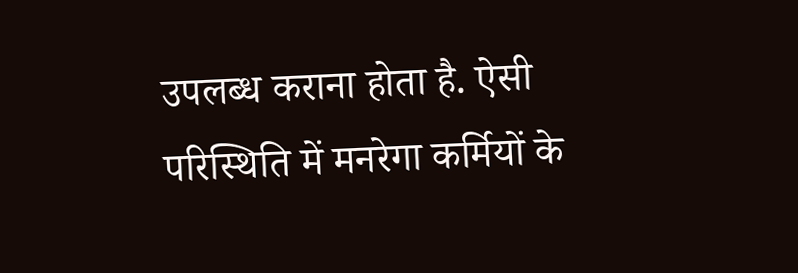उपलब्ध कराना होता है. ऐसी परिस्थिति में मनरेगा कर्मियों के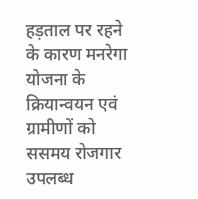हड़ताल पर रहने के कारण मनरेगा योजना के क्रियान्वयन एवं ग्रामीणों को ससमय रोजगार उपलब्ध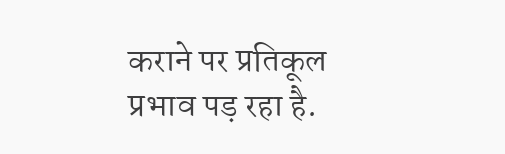कराने पर प्रतिकूल प्रभाव पड़ रहा है.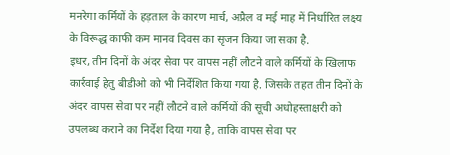मनरेगा कर्मियों के हड़ताल के कारण मार्च, अप्रैल व मई माह में निर्धारित लक्ष्य के विरूद्ध काफी कम मानव दिवस का सृजन किया जा सका है.
इधर, तीन दिनों के अंदर सेवा पर वापस नहीं लौटने वाले कर्मियों के खिलाफ कार्रवाई हेतु बीडीओ को भी निर्देशित किया गया है. जिसके तहत तीन दिनों के अंदर वापस सेवा पर नहीं लौटने वाले कर्मियों की सूची अधोहस्ताक्षरी को उपलब्ध कराने का निर्देश दिया गया है, ताकि वापस सेवा पर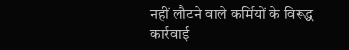नहीं लौटने वाले कर्मियों के विरूद्ध कार्रवाई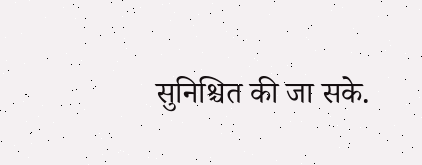सुनिश्चित की जा सके.